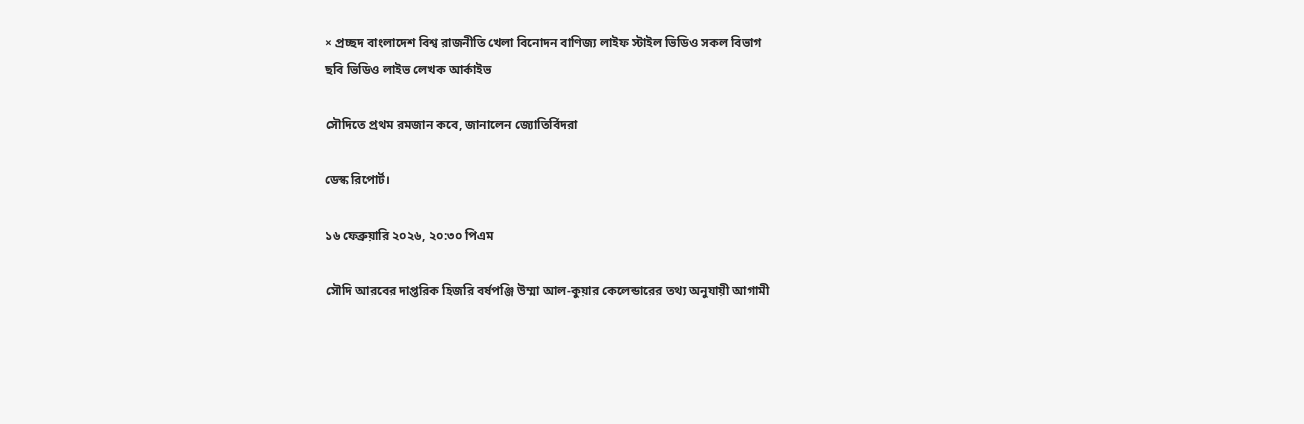× প্রচ্ছদ বাংলাদেশ বিশ্ব রাজনীতি খেলা বিনোদন বাণিজ্য লাইফ স্টাইল ভিডিও সকল বিভাগ
ছবি ভিডিও লাইভ লেখক আর্কাইভ

সৌদিতে প্রথম রমজান কবে, জানালেন জ্যোতির্বিদরা

ডেস্ক রিপোর্ট।

১৬ ফেব্রুয়ারি ২০২৬, ২০:৩০ পিএম

সৌদি আরবের দাপ্তরিক হিজরি বর্ষপঞ্জি উম্মা আল-কুয়ার কেলেন্ডারের তথ্য অনুযায়ী আগামী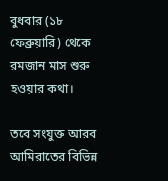বুধবার (১৮ ফেব্রুয়ারি) থেকে রমজান মাস শুরু হওয়ার কথা।

তবে সংযুক্ত আরব আমিরাতের বিভিন্ন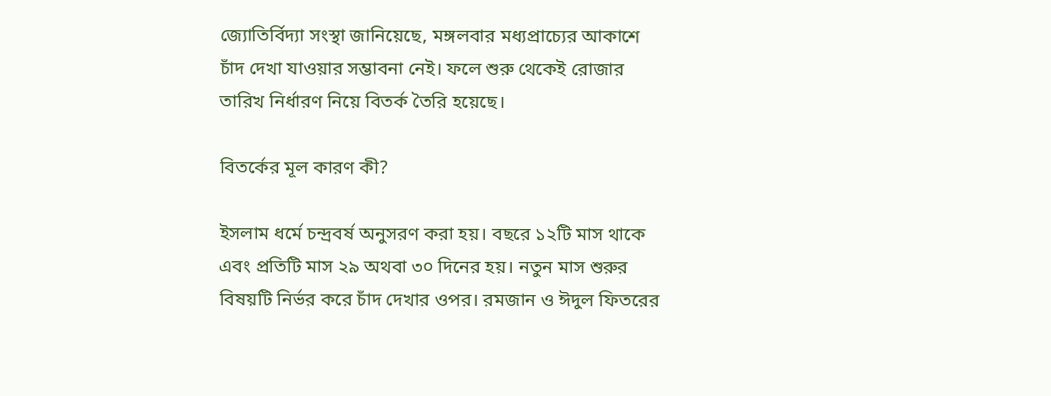জ্যোতির্বিদ্যা সংস্থা জানিয়েছে, মঙ্গলবার মধ্যপ্রাচ্যের আকাশে চাঁদ দেখা যাওয়ার সম্ভাবনা নেই। ফলে শুরু থেকেই রোজার তারিখ নির্ধারণ নিয়ে বিতর্ক তৈরি হয়েছে।

বিতর্কের মূল কারণ কী?

ইসলাম ধর্মে চন্দ্রবর্ষ অনুসরণ করা হয়। বছরে ১২টি মাস থাকে এবং প্রতিটি মাস ২৯ অথবা ৩০ দিনের হয়। নতুন মাস শুরুর বিষয়টি নির্ভর করে চাঁদ দেখার ওপর। রমজান ও ঈদুল ফিতরের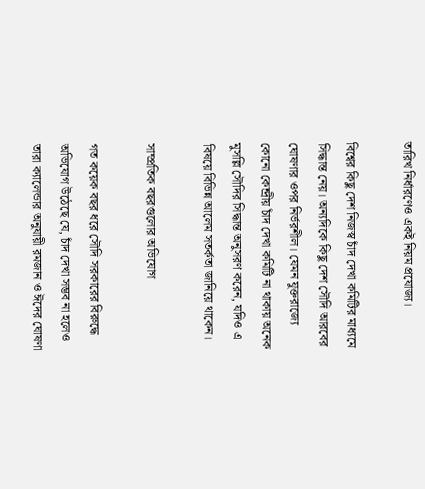তারিখ নির্ধারণেও একই নিয়ম প্রযোজ্য।

বিশ্বের কিছু দেশ নিজস্ব চাঁদ দেখা কমিটির মাধ্যমে সিদ্ধান্ত নেয়। অন্যদিকে কিছু দেশ সৌদি আরবের ঘোষণার ওপর নির্ভরশীল। যেমন যুক্তরাজ্যে কোনো কেন্দ্রীয় চাঁদ দেখা কমিটি না থাকায় অনেক মুসল্লি সৌদির সিদ্ধান্ত অনুসরণ করেন, যদিও এ বিষয়ে বিভিন্ন আলেম সতর্কতা জানিয়ে থাকেন।

সাম্প্রতিক বছরগুলোর অভিযোগ

গত কয়েক বছর ধরে সৌদি সরকারের বিরুদ্ধে অভিযোগ উঠেছে যে, চাঁদ দেখা সম্ভব না হলেও তারা ক্যালেন্ডার অনুযায়ী রমজান ও ঈদের ঘোষণা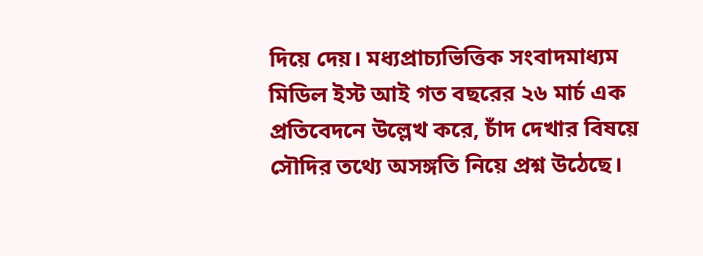দিয়ে দেয়। মধ্যপ্রাচ্যভিত্তিক সংবাদমাধ্যম মিডিল ইস্ট আই গত বছরের ২৬ মার্চ এক প্রতিবেদনে উল্লেখ করে, চাঁদ দেখার বিষয়ে সৌদির তথ্যে অসঙ্গতি নিয়ে প্রশ্ন উঠেছে।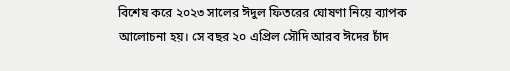বিশেষ করে ২০২৩ সালের ঈদুল ফিতরের ঘোষণা নিয়ে ব্যাপক আলোচনা হয়। সে বছর ২০ এপ্রিল সৌদি আরব ঈদের চাঁদ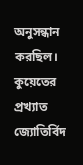অনুসন্ধান করছিল। কুয়েতের প্রখ্যাত জ্যোতির্বিদ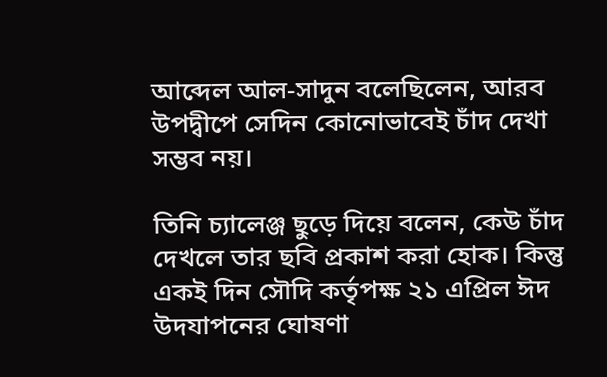আব্দেল আল-সাদুন বলেছিলেন, আরব উপদ্বীপে সেদিন কোনোভাবেই চাঁদ দেখা সম্ভব নয়।

তিনি চ্যালেঞ্জ ছুড়ে দিয়ে বলেন, কেউ চাঁদ দেখলে তার ছবি প্রকাশ করা হোক। কিন্তু একই দিন সৌদি কর্তৃপক্ষ ২১ এপ্রিল ঈদ উদযাপনের ঘোষণা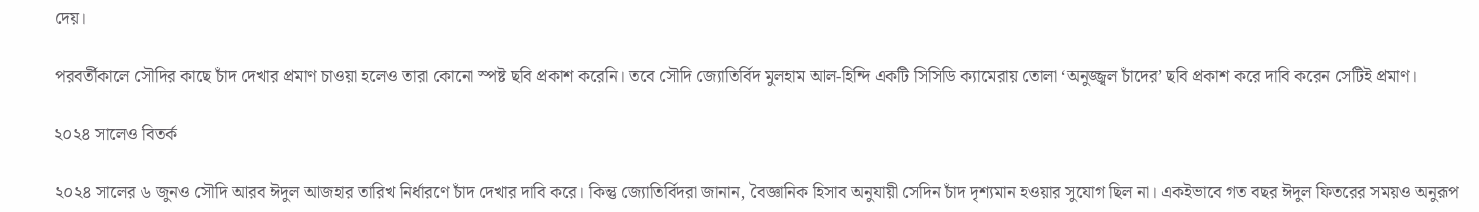দেয়।

পরবর্তীকালে সৌদির কাছে চাঁদ দেখার প্রমাণ চাওয়া হলেও তারা কোনো স্পষ্ট ছবি প্রকাশ করেনি। তবে সৌদি জ্যোতির্বিদ মুলহাম আল-হিন্দি একটি সিসিডি ক্যামেরায় তোলা ‘অনুজ্জ্বল চাঁদের’ ছবি প্রকাশ করে দাবি করেন সেটিই প্রমাণ।

২০২৪ সালেও বিতর্ক

২০২৪ সালের ৬ জুনও সৌদি আরব ঈদুল আজহার তারিখ নির্ধারণে চাঁদ দেখার দাবি করে। কিন্তু জ্যোতির্বিদরা জানান, বৈজ্ঞানিক হিসাব অনুযায়ী সেদিন চাঁদ দৃশ্যমান হওয়ার সুযোগ ছিল না। একইভাবে গত বছর ঈদুল ফিতরের সময়ও অনুরূপ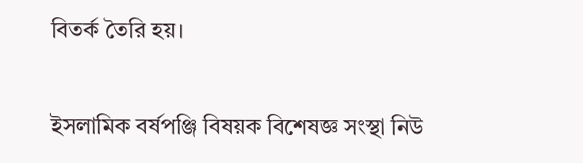বিতর্ক তৈরি হয়।

ইসলামিক বর্ষপঞ্জি বিষয়ক বিশেষজ্ঞ সংস্থা নিউ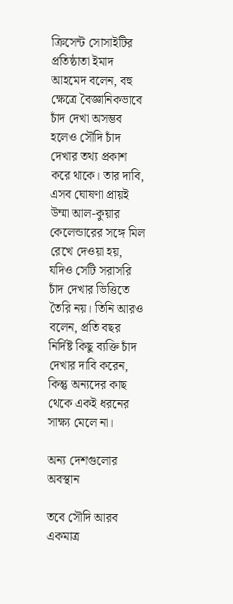ক্রিসেন্ট সোসাইটির প্রতিষ্ঠাতা ইমাদ আহমেদ বলেন, বহু ক্ষেত্রে বৈজ্ঞানিকভাবে চাঁদ দেখা অসম্ভব হলেও সৌদি চাঁদ দেখার তথ্য প্রকাশ করে থাকে। তার দাবি, এসব ঘোষণা প্রায়ই উম্মা আল-কুয়ার কেলেন্ডারের সঙ্গে মিল রেখে দেওয়া হয়, যদিও সেটি সরাসরি চাঁদ দেখার ভিত্তিতে তৈরি নয়। তিনি আরও বলেন, প্রতি বছর নির্দিষ্ট কিছু ব্যক্তি চাঁদ দেখার দাবি করেন, কিন্তু অন্যদের কাছ থেকে একই ধরনের সাক্ষ্য মেলে না।

অন্য দেশগুলোর অবস্থান

তবে সৌদি আরব একমাত্র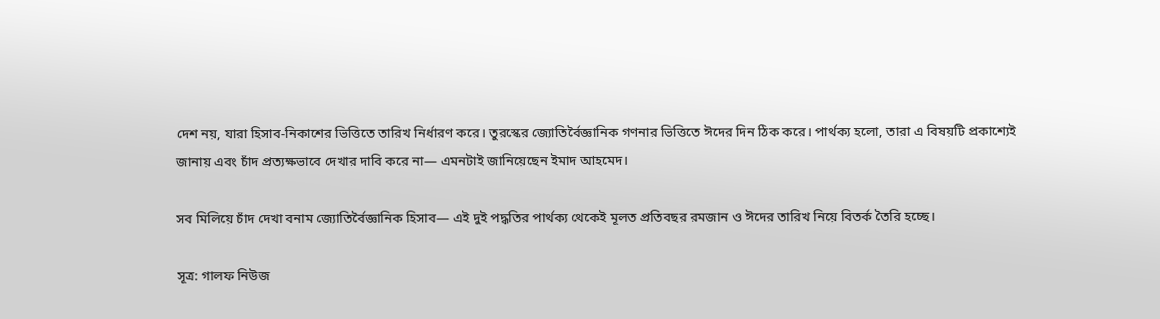দেশ নয়, যারা হিসাব-নিকাশের ভিত্তিতে তারিখ নির্ধারণ করে। তুরস্কের জ্যোতির্বৈজ্ঞানিক গণনার ভিত্তিতে ঈদের দিন ঠিক করে। পার্থক্য হলো, তারা এ বিষয়টি প্রকাশ্যেই জানায় এবং চাঁদ প্রত্যক্ষভাবে দেখার দাবি করে না— এমনটাই জানিয়েছেন ইমাদ আহমেদ।

সব মিলিয়ে চাঁদ দেখা বনাম জ্যোতির্বৈজ্ঞানিক হিসাব— এই দুই পদ্ধতির পার্থক্য থেকেই মূলত প্রতিবছর রমজান ও ঈদের তারিখ নিয়ে বিতর্ক তৈরি হচ্ছে।

সূত্র: গালফ নিউজ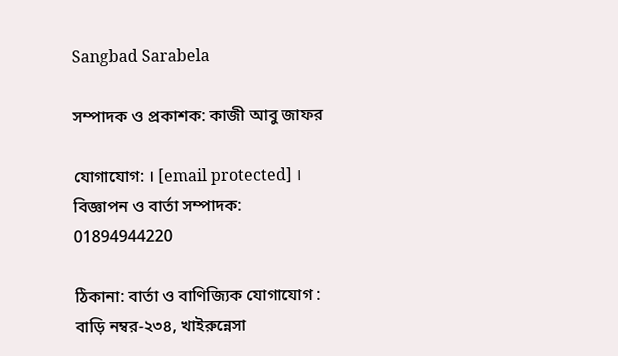Sangbad Sarabela

সম্পাদক ও প্রকাশক: কাজী আবু জাফর

যোগাযোগ: । [email protected] । বিজ্ঞাপন ও বার্তা সম্পাদক: 01894944220

ঠিকানা: বার্তা ও বাণিজ্যিক যোগাযোগ : বাড়ি নম্বর-২৩৪, খাইরুন্নেসা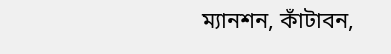ম্যানশন, কাঁটাবন,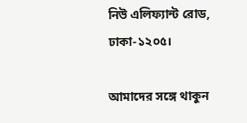নিউ এলিফ্যান্ট রোড, ঢাকা-১২০৫।

আমাদের সঙ্গে থাকুন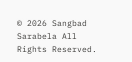© 2026 Sangbad Sarabela All Rights Reserved.